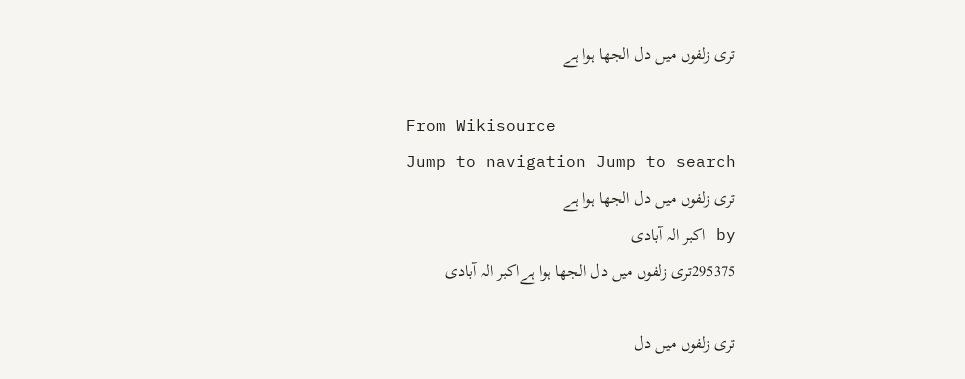تری زلفوں میں دل الجھا ہوا ہے

From Wikisource
Jump to navigation Jump to search
تری زلفوں میں دل الجھا ہوا ہے
by اکبر الہ آبادی
295375تری زلفوں میں دل الجھا ہوا ہےاکبر الہ آبادی

تری زلفوں میں دل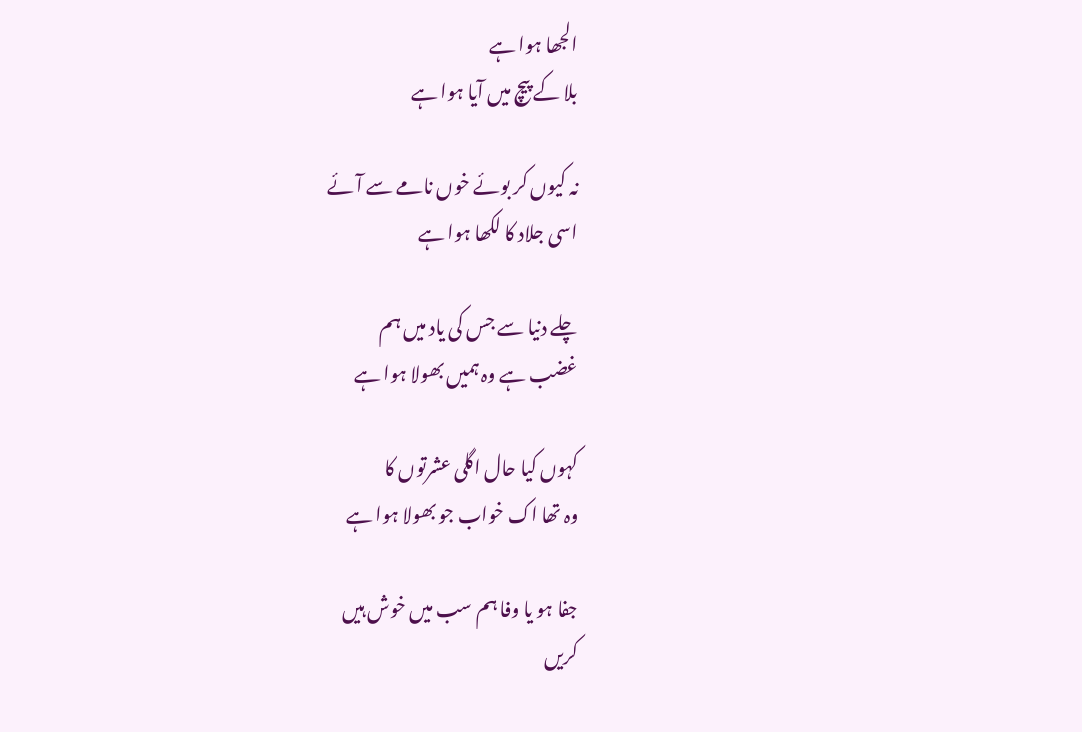الجھا ہوا ہے
بلا کے پیچ میں آیا ہوا ہے

نہ کیوں کر بوئے خوں نامے سے آئے
اسی جلاد کا لکھا ہوا ہے

چلے دنیا سے جس کی یاد میں ہم
غضب ہے وہ ہمیں بھولا ہوا ہے

کہوں کیا حال اگلی عشرتوں کا
وہ تھا اک خواب جو بھولا ہوا ہے

جفا ہو یا وفا ہم سب میں خوش ہیں
کریں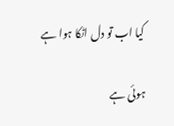کیا اب تو دل اٹکا ہوا ہے

ہوئی ہے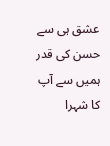عشق ہی سے حسن کی قدر
ہمیں سے آپ کا شہرا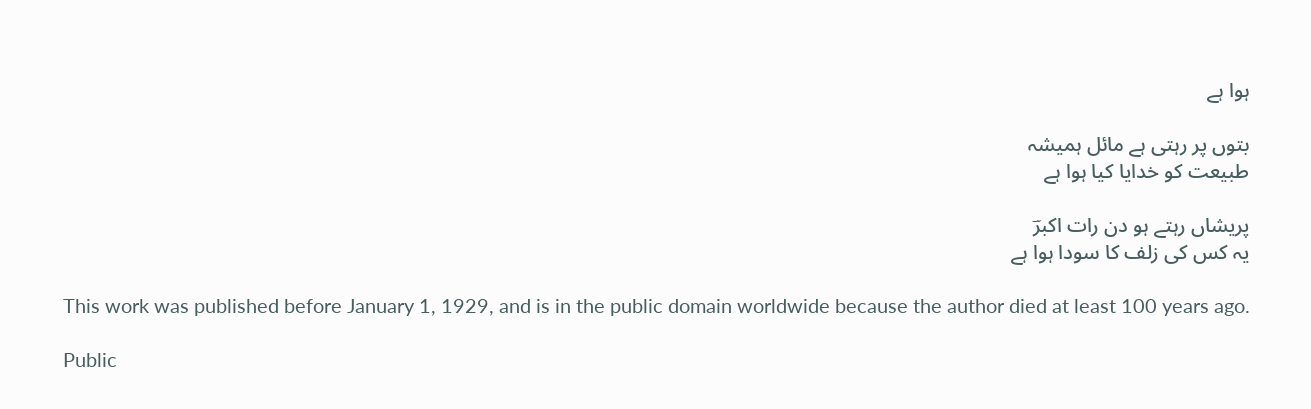ہوا ہے

بتوں پر رہتی ہے مائل ہمیشہ
طبیعت کو خدایا کیا ہوا ہے

پریشاں رہتے ہو دن رات اکبرؔ
یہ کس کی زلف کا سودا ہوا ہے

This work was published before January 1, 1929, and is in the public domain worldwide because the author died at least 100 years ago.

Public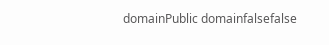domainPublic domainfalsefalse